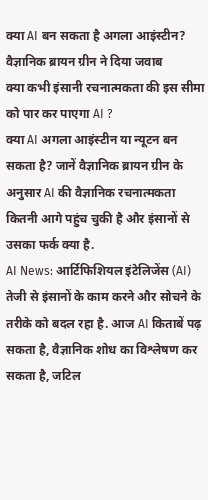क्या AI बन सकता है अगला आइंस्टीन? वैज्ञानिक ब्रायन ग्रीन ने दिया जवाब
क्या कभी इंसानी रचनात्मकता की इस सीमा को पार कर पाएगा AI ?
क्या AI अगला आइंस्टीन या न्यूटन बन सकता है? जानें वैज्ञानिक ब्रायन ग्रीन के अनुसार AI की वैज्ञानिक रचनात्मकता कितनी आगे पहुंच चुकी है और इंसानों से उसका फर्क क्या है.
AI News: आर्टिफिशियल इंटेलिजेंस (AI) तेजी से इंसानों के काम करने और सोचने के तरीके को बदल रहा है. आज AI किताबें पढ़ सकता है, वैज्ञानिक शोध का विश्लेषण कर सकता है, जटिल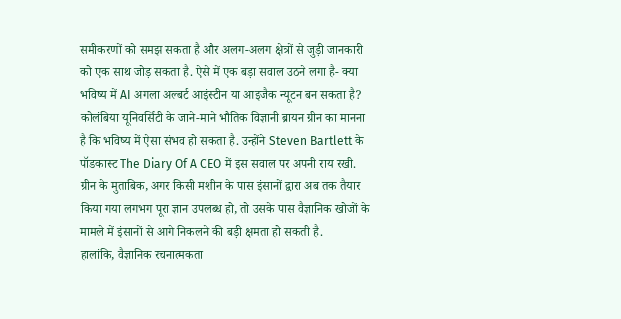समीकरणों को समझ सकता है और अलग-अलग क्षेत्रों से जुड़ी जानकारी को एक साथ जोड़ सकता है. ऐसे में एक बड़ा सवाल उठने लगा है- क्या भविष्य में AI अगला अल्बर्ट आइंस्टीन या आइजैक न्यूटन बन सकता है?
कोलंबिया यूनिवर्सिटी के जाने-माने भौतिक विज्ञानी ब्रायन ग्रीन का मानना है कि भविष्य में ऐसा संभव हो सकता है. उन्होंने Steven Bartlett के पॉडकास्ट The Diary Of A CEO में इस सवाल पर अपनी राय रखी. ग्रीन के मुताबिक, अगर किसी मशीन के पास इंसानों द्वारा अब तक तैयार किया गया लगभग पूरा ज्ञान उपलब्ध हो, तो उसके पास वैज्ञानिक खोजों के मामले में इंसानों से आगे निकलने की बड़ी क्षमता हो सकती है.
हालांकि, वैज्ञानिक रचनात्मकता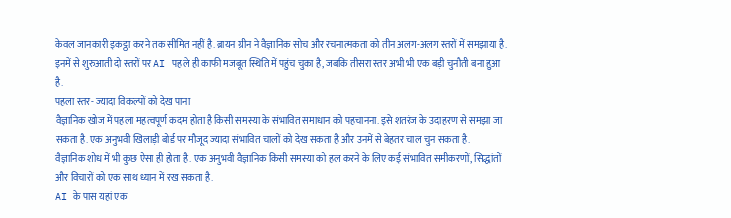केवल जानकारी इकट्ठा करने तक सीमित नहीं है. ब्रायन ग्रीन ने वैज्ञानिक सोच और रचनात्मकता को तीन अलग-अलग स्तरों में समझाया है. इनमें से शुरुआती दो स्तरों पर AI पहले ही काफी मजबूत स्थिति में पहुंच चुका है, जबकि तीसरा स्तर अभी भी एक बड़ी चुनौती बना हुआ है.
पहला स्तर- ज्यादा विकल्पों को देख पाना
वैज्ञानिक खोज में पहला महत्वपूर्ण कदम होता है किसी समस्या के संभावित समाधान को पहचानना. इसे शतरंज के उदाहरण से समझा जा सकता है. एक अनुभवी खिलाड़ी बोर्ड पर मौजूद ज्यादा संभावित चालों को देख सकता है और उनमें से बेहतर चाल चुन सकता है.
वैज्ञानिक शोध में भी कुछ ऐसा ही होता है. एक अनुभवी वैज्ञानिक किसी समस्या को हल करने के लिए कई संभावित समीकरणों, सिद्धांतों और विचारों को एक साथ ध्यान में रख सकता है.
AI के पास यहां एक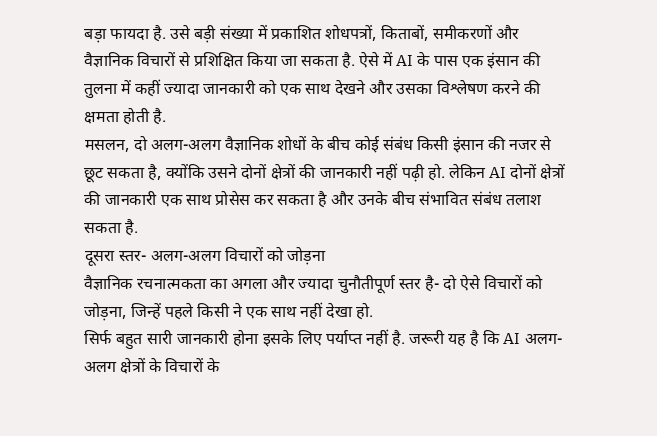बड़ा फायदा है. उसे बड़ी संख्या में प्रकाशित शोधपत्रों, किताबों, समीकरणों और वैज्ञानिक विचारों से प्रशिक्षित किया जा सकता है. ऐसे में AI के पास एक इंसान की तुलना में कहीं ज्यादा जानकारी को एक साथ देखने और उसका विश्लेषण करने की क्षमता होती है.
मसलन, दो अलग-अलग वैज्ञानिक शोधों के बीच कोई संबंध किसी इंसान की नजर से छूट सकता है, क्योंकि उसने दोनों क्षेत्रों की जानकारी नहीं पढ़ी हो. लेकिन AI दोनों क्षेत्रों की जानकारी एक साथ प्रोसेस कर सकता है और उनके बीच संभावित संबंध तलाश सकता है.
दूसरा स्तर- अलग-अलग विचारों को जोड़ना
वैज्ञानिक रचनात्मकता का अगला और ज्यादा चुनौतीपूर्ण स्तर है- दो ऐसे विचारों को जोड़ना, जिन्हें पहले किसी ने एक साथ नहीं देखा हो.
सिर्फ बहुत सारी जानकारी होना इसके लिए पर्याप्त नहीं है. जरूरी यह है कि AI अलग-अलग क्षेत्रों के विचारों के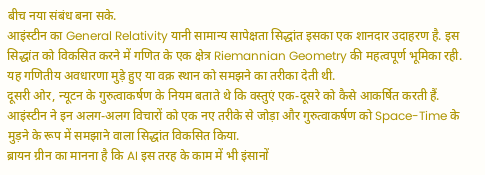बीच नया संबंध बना सके.
आइंस्टीन का General Relativity यानी सामान्य सापेक्षता सिद्धांत इसका एक शानदार उदाहरण है. इस सिद्धांत को विकसित करने में गणित के एक क्षेत्र Riemannian Geometry की महत्वपूर्ण भूमिका रही. यह गणितीय अवधारणा मुड़े हुए या वक्र स्थान को समझने का तरीका देती थी.
दूसरी ओर, न्यूटन के गुरुत्वाकर्षण के नियम बताते थे कि वस्तुएं एक-दूसरे को कैसे आकर्षित करती हैं. आइंस्टीन ने इन अलग-अलग विचारों को एक नए तरीके से जोड़ा और गुरुत्वाकर्षण को Space-Time के मुड़ने के रूप में समझाने वाला सिद्धांत विकसित किया.
ब्रायन ग्रीन का मानना है कि AI इस तरह के काम में भी इंसानों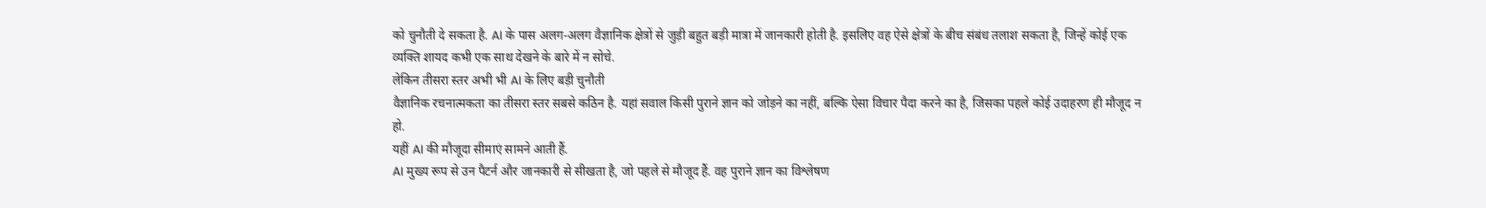को चुनौती दे सकता है. AI के पास अलग-अलग वैज्ञानिक क्षेत्रों से जुड़ी बहुत बड़ी मात्रा में जानकारी होती है. इसलिए वह ऐसे क्षेत्रों के बीच संबंध तलाश सकता है, जिन्हें कोई एक व्यक्ति शायद कभी एक साथ देखने के बारे में न सोचे.
लेकिन तीसरा स्तर अभी भी AI के लिए बड़ी चुनौती
वैज्ञानिक रचनात्मकता का तीसरा स्तर सबसे कठिन है. यहां सवाल किसी पुराने ज्ञान को जोड़ने का नहीं, बल्कि ऐसा विचार पैदा करने का है, जिसका पहले कोई उदाहरण ही मौजूद न हो.
यहीं AI की मौजूदा सीमाएं सामने आती हैं.
AI मुख्य रूप से उन पैटर्न और जानकारी से सीखता है, जो पहले से मौजूद हैं. वह पुराने ज्ञान का विश्लेषण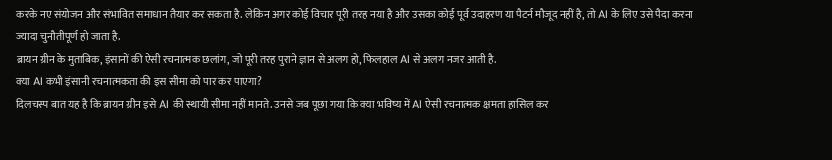करके नए संयोजन और संभावित समाधान तैयार कर सकता है. लेकिन अगर कोई विचार पूरी तरह नया है और उसका कोई पूर्व उदाहरण या पैटर्न मौजूद नहीं है, तो AI के लिए उसे पैदा करना ज्यादा चुनौतीपूर्ण हो जाता है.
ब्रायन ग्रीन के मुताबिक, इंसानों की ऐसी रचनात्मक छलांग, जो पूरी तरह पुराने ज्ञान से अलग हो, फिलहाल AI से अलग नजर आती है.
क्या AI कभी इंसानी रचनात्मकता की इस सीमा को पार कर पाएगा?
दिलचस्प बात यह है कि ब्रायन ग्रीन इसे AI की स्थायी सीमा नहीं मानते. उनसे जब पूछा गया कि क्या भविष्य में AI ऐसी रचनात्मक क्षमता हासिल कर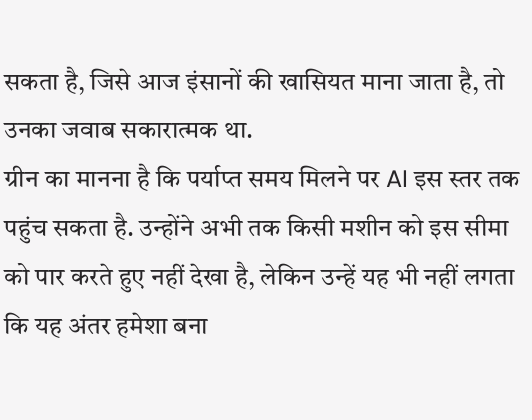सकता है, जिसे आज इंसानों की खासियत माना जाता है, तो उनका जवाब सकारात्मक था.
ग्रीन का मानना है कि पर्याप्त समय मिलने पर AI इस स्तर तक पहुंच सकता है. उन्होंने अभी तक किसी मशीन को इस सीमा को पार करते हुए नहीं देखा है, लेकिन उन्हें यह भी नहीं लगता कि यह अंतर हमेशा बना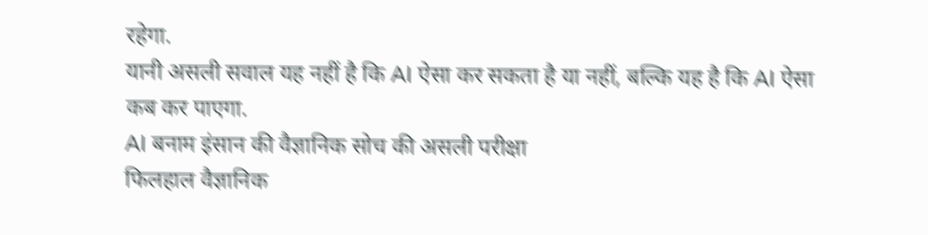रहेगा.
यानी असली सवाल यह नहीं है कि AI ऐसा कर सकता है या नहीं, बल्कि यह है कि AI ऐसा कब कर पाएगा.
AI बनाम इंसान की वैज्ञानिक सोच की असली परीक्षा
फिलहाल वैज्ञानिक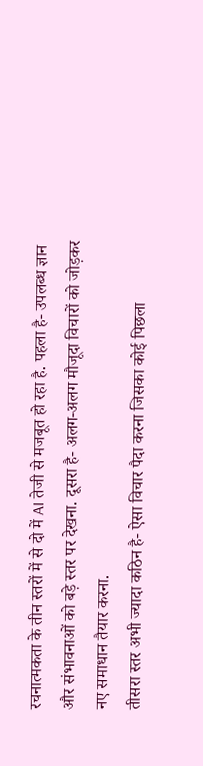रचनात्मकता के तीन स्तरों में से दो में AI तेजी से मजबूत हो रहा है. पहला है- उपलब्ध ज्ञान और संभावनाओं को बड़े स्तर पर देखना. दूसरा है- अलग-अलग मौजूदा विचारों को जोड़कर नए समाधान तैयार करना.
तीसरा स्तर अभी ज्यादा कठिन है- ऐसा विचार पैदा करना जिसका कोई पिछला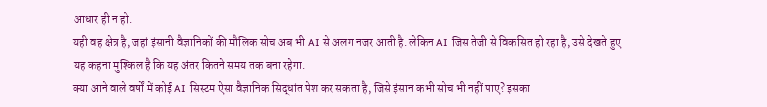आधार ही न हो.
यही वह क्षेत्र है, जहां इंसानी वैज्ञानिकों की मौलिक सोच अब भी AI से अलग नजर आती है. लेकिन AI जिस तेजी से विकसित हो रहा है, उसे देखते हुए यह कहना मुश्किल है कि यह अंतर कितने समय तक बना रहेगा.
क्या आने वाले वर्षों में कोई AI सिस्टम ऐसा वैज्ञानिक सिद्धांत पेश कर सकता है, जिसे इंसान कभी सोच भी नहीं पाए? इसका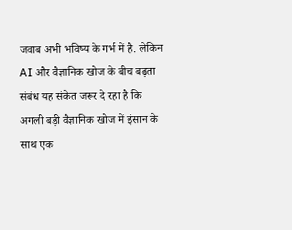जवाब अभी भविष्य के गर्भ में है. लेकिन AI और वैज्ञानिक खोज के बीच बढ़ता संबंध यह संकेत जरूर दे रहा है कि अगली बड़ी वैज्ञानिक खोज में इंसान के साथ एक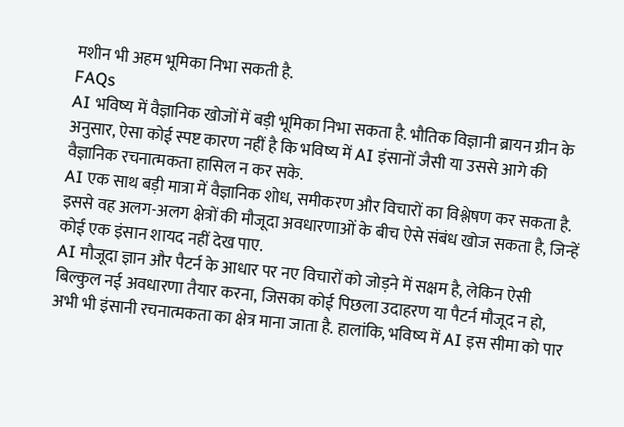मशीन भी अहम भूमिका निभा सकती है.
FAQs
AI भविष्य में वैज्ञानिक खोजों में बड़ी भूमिका निभा सकता है. भौतिक विज्ञानी ब्रायन ग्रीन के अनुसार, ऐसा कोई स्पष्ट कारण नहीं है कि भविष्य में AI इंसानों जैसी या उससे आगे की वैज्ञानिक रचनात्मकता हासिल न कर सके.
AI एक साथ बड़ी मात्रा में वैज्ञानिक शोध, समीकरण और विचारों का विश्लेषण कर सकता है. इससे वह अलग-अलग क्षेत्रों की मौजूदा अवधारणाओं के बीच ऐसे संबंध खोज सकता है, जिन्हें कोई एक इंसान शायद नहीं देख पाए.
AI मौजूदा ज्ञान और पैटर्न के आधार पर नए विचारों को जोड़ने में सक्षम है, लेकिन ऐसी बिल्कुल नई अवधारणा तैयार करना, जिसका कोई पिछला उदाहरण या पैटर्न मौजूद न हो, अभी भी इंसानी रचनात्मकता का क्षेत्र माना जाता है. हालांकि, भविष्य में AI इस सीमा को पार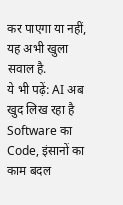कर पाएगा या नहीं, यह अभी खुला सवाल है.
ये भी पढ़ें: AI अब खुद लिख रहा है Software का Code, इंसानों का काम बदल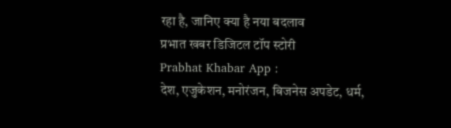रहा है, जानिए क्या है नया बदलाव
प्रभात खबर डिजिटल टॉप स्टोरी
Prabhat Khabar App :
देश, एजुकेशन, मनोरंजन, बिजनेस अपडेट, धर्म,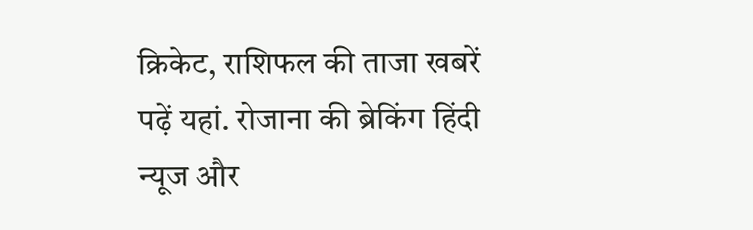क्रिकेट, राशिफल की ताजा खबरें पढ़ें यहां. रोजाना की ब्रेकिंग हिंदी न्यूज और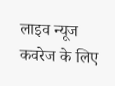लाइव न्यूज कवरेज के लिए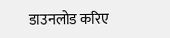डाउनलोड करिए